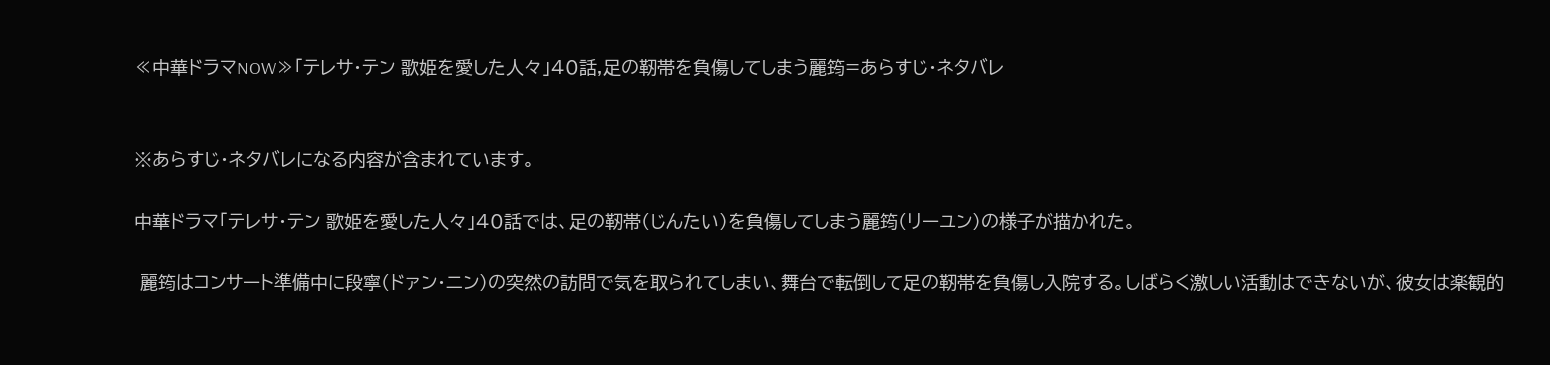≪中華ドラマNOW≫「テレサ・テン 歌姫を愛した人々」40話,足の靭帯を負傷してしまう麗筠=あらすじ・ネタバレ


※あらすじ・ネタバレになる内容が含まれています。

中華ドラマ「テレサ・テン 歌姫を愛した人々」40話では、足の靭帯(じんたい)を負傷してしまう麗筠(リーユン)の様子が描かれた。

 麗筠はコンサート準備中に段寧(ドァン・ニン)の突然の訪問で気を取られてしまい、舞台で転倒して足の靭帯を負傷し入院する。しばらく激しい活動はできないが、彼女は楽観的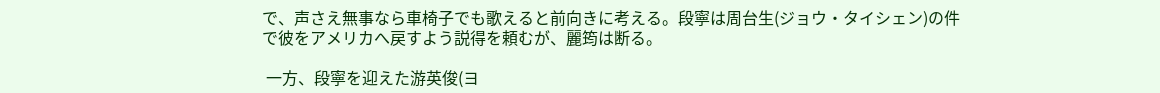で、声さえ無事なら車椅子でも歌えると前向きに考える。段寧は周台生(ジョウ・タイシェン)の件で彼をアメリカへ戻すよう説得を頼むが、麗筠は断る。

 一方、段寧を迎えた游英俊(ヨ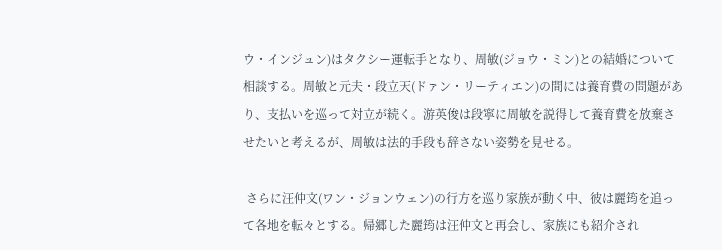ウ・インジュン)はタクシー運転手となり、周敏(ジョウ・ミン)との結婚について相談する。周敏と元夫・段立天(ドァン・リーティエン)の間には養育費の問題があり、支払いを巡って対立が続く。游英俊は段寧に周敏を説得して養育費を放棄させたいと考えるが、周敏は法的手段も辞さない姿勢を見せる。

 さらに汪仲文(ワン・ジョンウェン)の行方を巡り家族が動く中、彼は麗筠を追って各地を転々とする。帰郷した麗筠は汪仲文と再会し、家族にも紹介され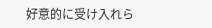好意的に受け入れら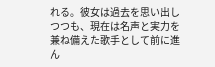れる。彼女は過去を思い出しつつも、現在は名声と実力を兼ね備えた歌手として前に進ん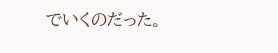でいくのだった。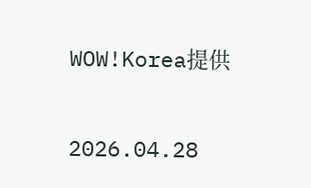WOW!Korea提供

2026.04.28